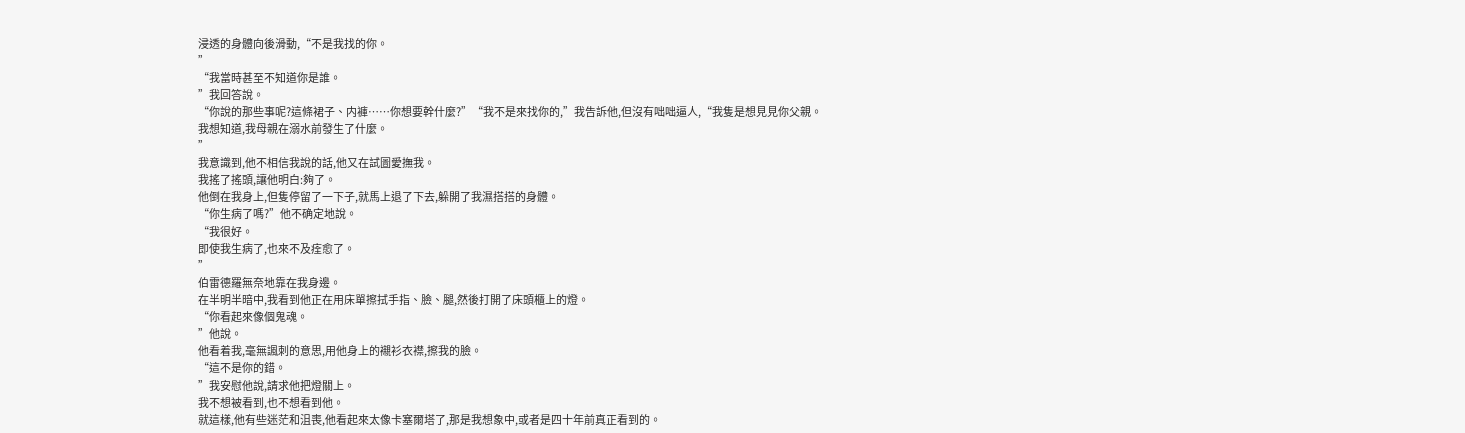浸透的身體向後滑動,“不是我找的你。
”
“我當時甚至不知道你是誰。
”我回答說。
“你說的那些事呢?這條裙子、内褲……你想要幹什麼?”“我不是來找你的,”我告訴他,但沒有咄咄逼人,“我隻是想見見你父親。
我想知道,我母親在溺水前發生了什麼。
”
我意識到,他不相信我說的話,他又在試圖愛撫我。
我搖了搖頭,讓他明白:夠了。
他倒在我身上,但隻停留了一下子,就馬上退了下去,躲開了我濕搭搭的身體。
“你生病了嗎?”他不确定地說。
“我很好。
即使我生病了,也來不及痊愈了。
”
伯雷德羅無奈地靠在我身邊。
在半明半暗中,我看到他正在用床單擦拭手指、臉、腿,然後打開了床頭櫃上的燈。
“你看起來像個鬼魂。
”他說。
他看着我,毫無諷刺的意思,用他身上的襯衫衣襟,擦我的臉。
“這不是你的錯。
”我安慰他說,請求他把燈關上。
我不想被看到,也不想看到他。
就這樣,他有些迷茫和沮喪,他看起來太像卡塞爾塔了,那是我想象中,或者是四十年前真正看到的。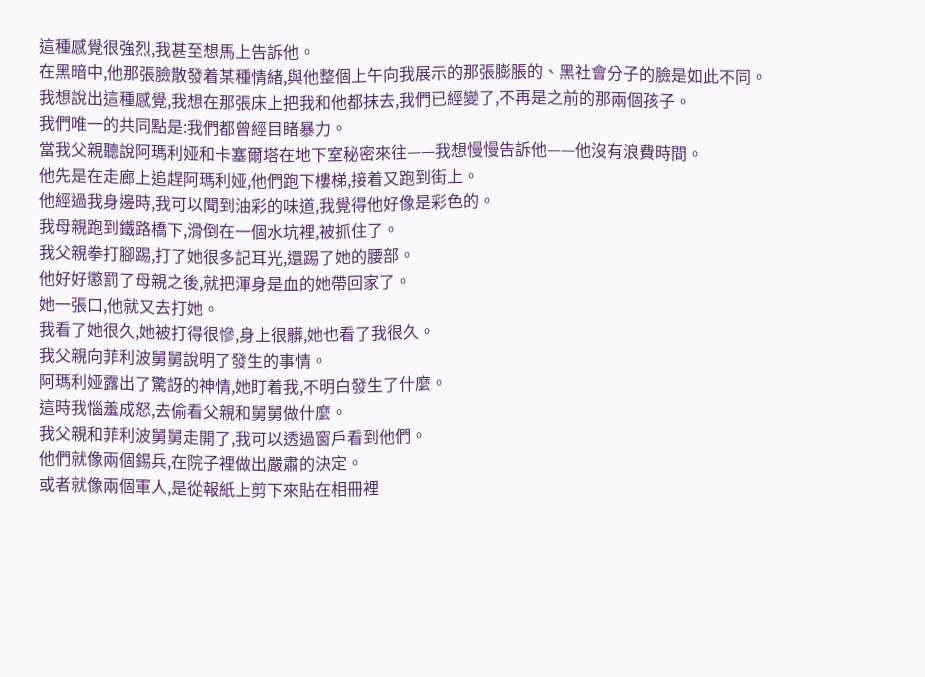這種感覺很強烈,我甚至想馬上告訴他。
在黑暗中,他那張臉散發着某種情緒,與他整個上午向我展示的那張膨脹的、黑社會分子的臉是如此不同。
我想說出這種感覺,我想在那張床上把我和他都抹去,我們已經變了,不再是之前的那兩個孩子。
我們唯一的共同點是:我們都曾經目睹暴力。
當我父親聽說阿瑪利娅和卡塞爾塔在地下室秘密來往——我想慢慢告訴他——他沒有浪費時間。
他先是在走廊上追趕阿瑪利娅,他們跑下樓梯,接着又跑到街上。
他經過我身邊時,我可以聞到油彩的味道,我覺得他好像是彩色的。
我母親跑到鐵路橋下,滑倒在一個水坑裡,被抓住了。
我父親拳打腳踢,打了她很多記耳光,還踢了她的腰部。
他好好懲罰了母親之後,就把渾身是血的她帶回家了。
她一張口,他就又去打她。
我看了她很久,她被打得很慘,身上很髒,她也看了我很久。
我父親向菲利波舅舅說明了發生的事情。
阿瑪利娅露出了驚訝的神情,她盯着我,不明白發生了什麼。
這時我惱羞成怒,去偷看父親和舅舅做什麼。
我父親和菲利波舅舅走開了,我可以透過窗戶看到他們。
他們就像兩個錫兵,在院子裡做出嚴肅的決定。
或者就像兩個軍人,是從報紙上剪下來貼在相冊裡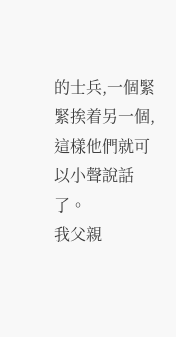的士兵,一個緊緊挨着另一個,這樣他們就可以小聲說話了。
我父親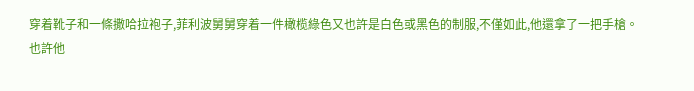穿着靴子和一條撒哈拉袍子,菲利波舅舅穿着一件橄榄綠色又也許是白色或黑色的制服,不僅如此,他還拿了一把手槍。
也許他